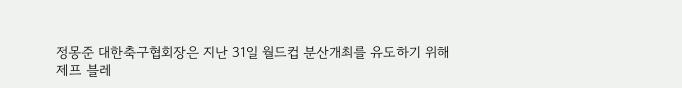정몽준 대한축구협회장은 지난 31일 월드컵 분산개최를 유도하기 위해
제프 블레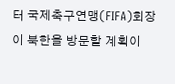터 국제축구연맹(FIFA)회장이 북한을 방문할 계획이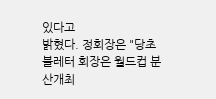있다고
밝혔다. 정회장은 "당초 블레터 회장은 월드컵 분산개최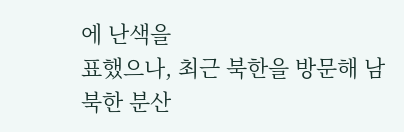에 난색을
표했으나, 최근 북한을 방문해 남북한 분산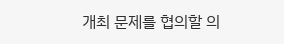개최 문제를 협의할 의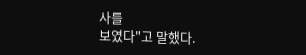사를
보였다"고 말했다.